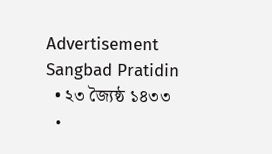Advertisement
Sangbad Pratidin
  • ২৩ জ্যৈষ্ঠ ১৪৩৩
  •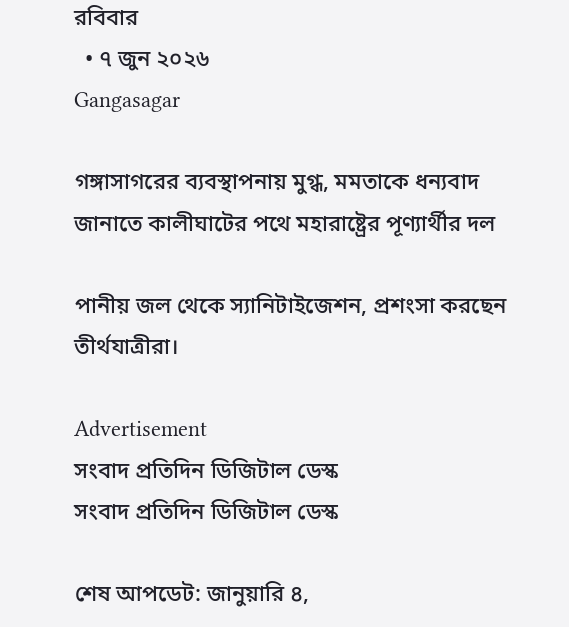রবিবার
  • ৭ জুন ২০২৬
Gangasagar

গঙ্গাসাগরের ব্যবস্থাপনায় মুগ্ধ, মমতাকে ধন্যবাদ জানাতে কালীঘাটের পথে মহারাষ্ট্রের পূণ্যার্থীর দল

পানীয় জল থেকে স্যানিটাইজেশন, প্রশংসা করছেন তীর্থযাত্রীরা।

Advertisement
সংবাদ প্রতিদিন ডিজিটাল ডেস্ক
সংবাদ প্রতিদিন ডিজিটাল ডেস্ক

শেষ আপডেট: জানুয়ারি ৪,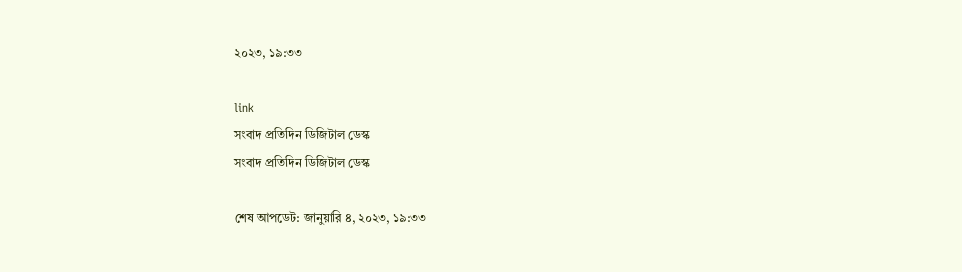২০২৩, ১৯:৩৩

link
সংবাদ প্রতিদিন ডিজিটাল ডেস্ক
সংবাদ প্রতিদিন ডিজিটাল ডেস্ক

শেষ আপডেট: জানুয়ারি ৪, ২০২৩, ১৯:৩৩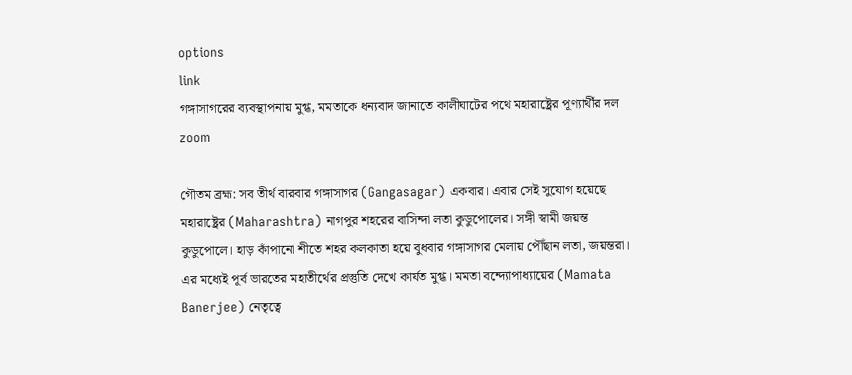options
link
গঙ্গাসাগরের ব্যবস্থাপনায় মুগ্ধ, মমতাকে ধন্যবাদ জানাতে কালীঘাটের পথে মহারাষ্ট্রের পূণ্যার্থীর দল zoom

গৌতম ব্রহ্ম: সব তীর্থ বারবার গঙ্গাসাগর (Gangasagar) একবার। এবার সেই সুযোগ হয়েছে মহারাষ্ট্রের (Maharashtra) নাগপুর শহরের বাসিন্দা লতা কুডুপোলের। সঙ্গী স্বামী জয়ন্ত কুডুপোলে। হাড় কাঁপানো শীতে শহর কলকাতা হয়ে বুধবার গঙ্গাসাগর মেলায় পৌঁছান লতা, জয়ন্তরা। এর মধ্যেই পূর্ব ভারতের মহাতীর্থের প্রস্তুতি দেখে কার্যত মুগ্ধ। মমতা বন্দ্যোপাধ্যায়ের (Mamata Banerjee) নেতৃত্বে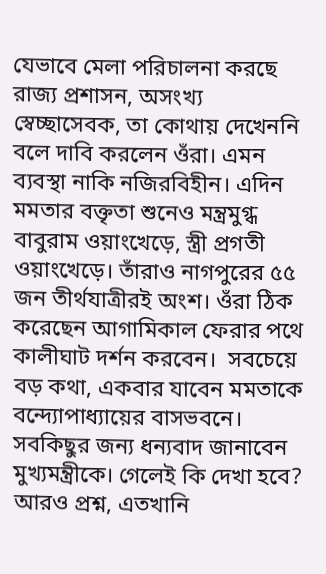যেভাবে মেলা পরিচালনা করছে রাজ্য প্রশাসন, অসংখ্য স্বেচ্ছাসেবক, তা কোথায় দেখেননি বলে দাবি করলেন ওঁরা। এমন ব্যবস্থা নাকি নজিরবিহীন। এদিন মমতার বক্তৃতা শুনেও মন্ত্রমুগ্ধ বাবুরাম ওয়াংখেড়ে, স্ত্রী প্রগতী ওয়াংখেড়ে। তাঁরাও নাগপুরের ৫৫ জন তীর্থযাত্রীরই অংশ। ওঁরা ঠিক করেছেন আগামিকাল ফেরার পথে কালীঘাট দর্শন করবেন।  সবচেয়ে বড় কথা, একবার যাবেন মমতাকে বন্দ্যোপাধ্যায়ের বাসভবনে। সবকিছুর জন্য ধন্যবাদ জানাবেন মুখ্যমন্ত্রীকে। গেলেই কি দেখা হবে? আরও প্রশ্ন, এতখানি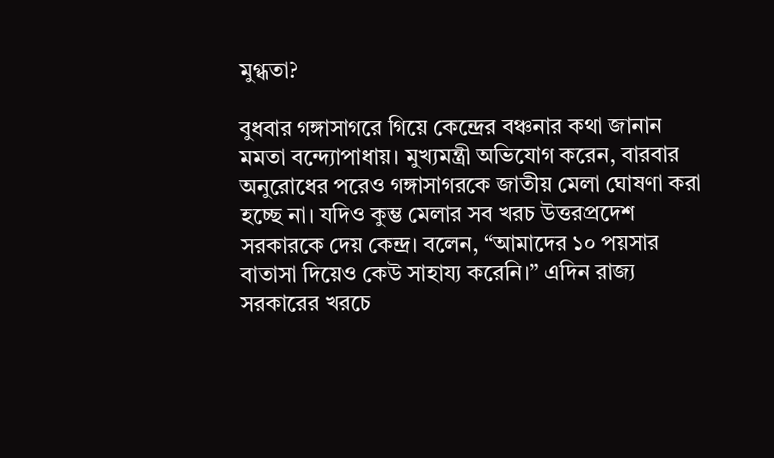মুগ্ধতা?

বুধবার গঙ্গাসাগরে গিয়ে কেন্দ্রের বঞ্চনার কথা জানান মমতা বন্দ্যোপাধায়। মুখ্যমন্ত্রী অভিযোগ করেন, বারবার অনুরোধের পরেও গঙ্গাসাগরকে জাতীয় মেলা ঘোষণা করা হচ্ছে না। যদিও কুম্ভ মেলার সব খরচ উত্তরপ্রদেশ সরকারকে দেয় কেন্দ্র। বলেন, “আমাদের ১০ পয়সার বাতাসা দিয়েও কেউ সাহায্য করেনি।” এদিন রাজ্য সরকারের খরচে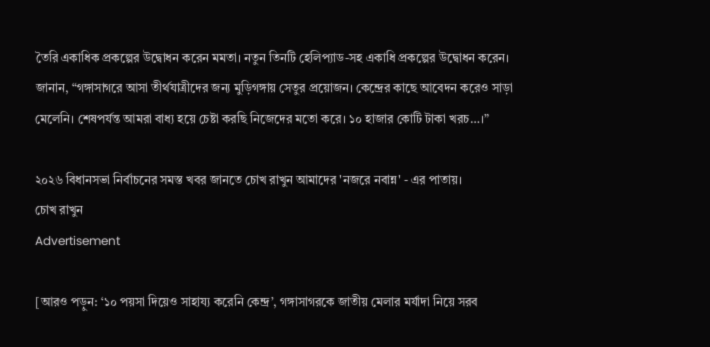তৈরি একাধিক প্রকল্পের উদ্বোধন করেন মমতা। নতুন তিনটি হেলিপ্যাড-সহ একাধি প্রকল্পের উদ্বোধন করেন। জানান, “গঙ্গাসাগরে আসা তীর্থযাত্রীদের জন্য মুড়িগঙ্গায় সেতুর প্রয়োজন। কেন্দ্রের কাছে আবেদন করেও সাড়া মেলেনি। শেষপর্যন্ত আমরা বাধ্য হয়ে চেষ্টা করছি নিজেদের মতো করে। ১০ হাজার কোটি টাকা খরচ…।”

২০২৬ বিধানসভা নির্বাচনের সমস্ত খবর জানতে চোখ রাখুন আমাদের 'নজরে নবান্ন' - এর পাতায়।
চোখ রাখুন
Advertisement

[আরও পড়ুন: ‘১০ পয়সা দিয়েও সাহায্য করেনি কেন্দ্র’, গঙ্গাসাগরকে জাতীয় মেলার মর্যাদা নিয়ে সরব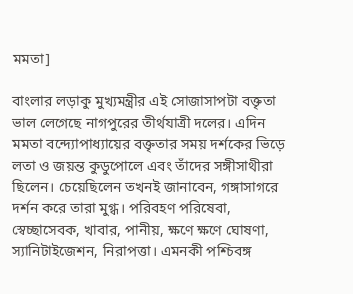মমতা]

বাংলার লড়াকু মুখ্যমন্ত্রীর এই সোজাসাপটা বক্তৃতা ভাল লেগেছে নাগপুরের তীর্থযাত্রী দলের। এদিন মমতা বন্দ্যোপাধ্যায়ের বক্তৃতার সময় দর্শকের ভিড়ে লতা ও জয়ন্ত কুডুপোলে এবং তাঁদের সঙ্গীসাথীরা ছিলেন। চেয়েছিলেন তখনই জানাবেন, গঙ্গাসাগরে দর্শন করে তারা মুগ্ধ। পরিবহণ পরিষেবা, স্বেচ্ছাসেবক, খাবার, পানীয়, ক্ষণে ক্ষণে ঘোষণা, স্যানিটাইজেশন, নিরাপত্তা। এমনকী পশ্চিবঙ্গ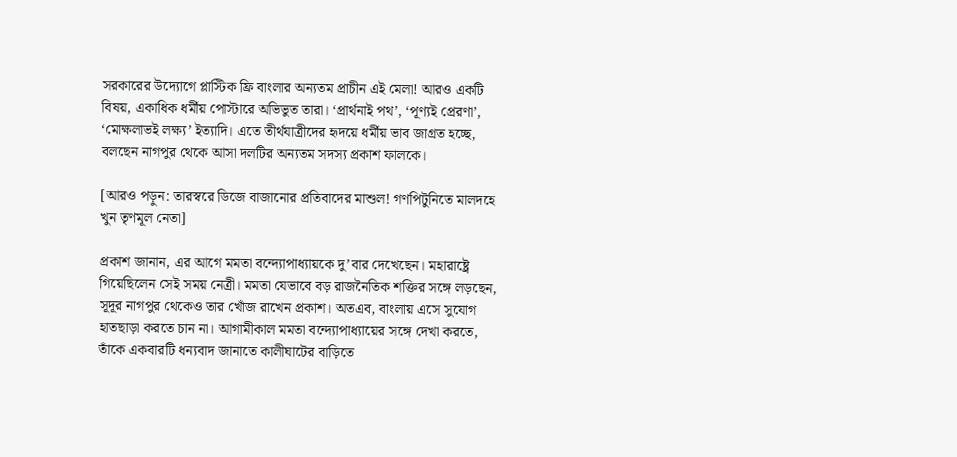সরকারের উদ্যোগে প্লাস্টিক ফ্রি বাংলার অন্যতম প্রাচীন এই মেলা! আরও একটি বিষয়, একাধিক ধর্মীয় পোস্টারে অভিভুত তারা। ‘প্রার্থনাই পথ’, ‘পূণ্যই প্রেরণা’, ‘মোক্ষলাভই লক্ষ্য’ ইত্যাদি। এতে তীর্থযাত্রীদের হৃদয়ে ধর্মীয় ভাব জাগ্রত হচ্ছে, বলছেন নাগপুর থেকে আসা দলটির অন্যতম সদস্য প্রকাশ ফালকে।

[আরও পড়ুন: তারস্বরে ডিজে বাজানোর প্রতিবাদের মাশুল! গণপিটুনিতে মালদহে খুন তৃণমূল নেতা]

প্রকাশ জানান, এর আগে মমতা বন্দ্যোপাধ্যায়কে দু’বার দেখেছেন। মহারাষ্ট্রে গিয়েছিলেন সেই সময় নেত্রী। মমতা যেভাবে বড় রাজনৈতিক শক্তির সঙ্গে লড়ছেন, সূদূর নাগপুর থেকেও তার খোঁজ রাখেন প্রকাশ। অতএব, বাংলায় এসে সুযোগ হাতছাড়া করতে চান না। আগামীকাল মমতা বন্দ্যোপাধ্যায়ের সঙ্গে দেখা করতে, তাঁকে একবারটি ধন্যবাদ জানাতে কালীঘাটের বাড়িতে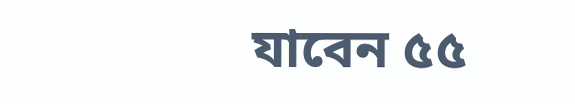যাবেন ৫৫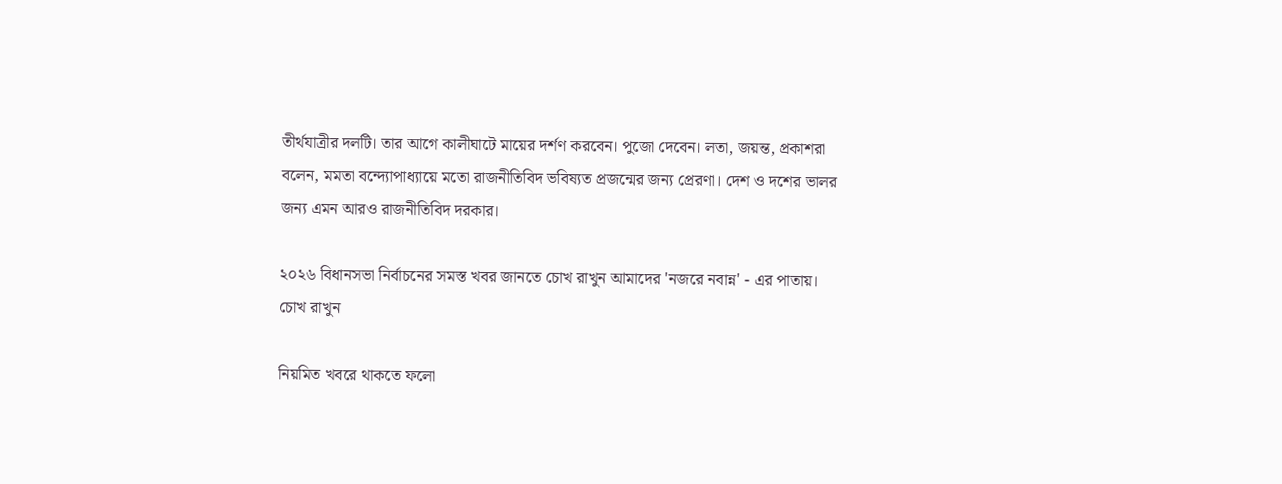তীর্থযাত্রীর দলটি। তার আগে কালীঘাটে মায়ের দর্শণ করবেন। পুজো দেবেন। লতা, জয়ন্ত, প্রকাশরা বলেন, মমতা বন্দ্যোপাধ্যায়ে মতো রাজনীতিবিদ ভবিষ্যত প্রজন্মের জন্য প্রেরণা। দেশ ও দশের ভালর জন্য এমন আরও রাজনীতিবিদ দরকার।

২০২৬ বিধানসভা নির্বাচনের সমস্ত খবর জানতে চোখ রাখুন আমাদের 'নজরে নবান্ন' - এর পাতায়।
চোখ রাখুন

নিয়মিত খবরে থাকতে ফলো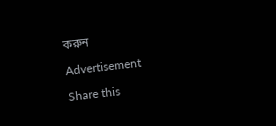করুন

Advertisement

Share this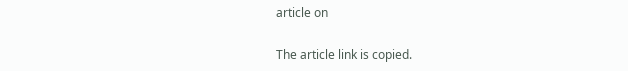article on

The article link is copied.